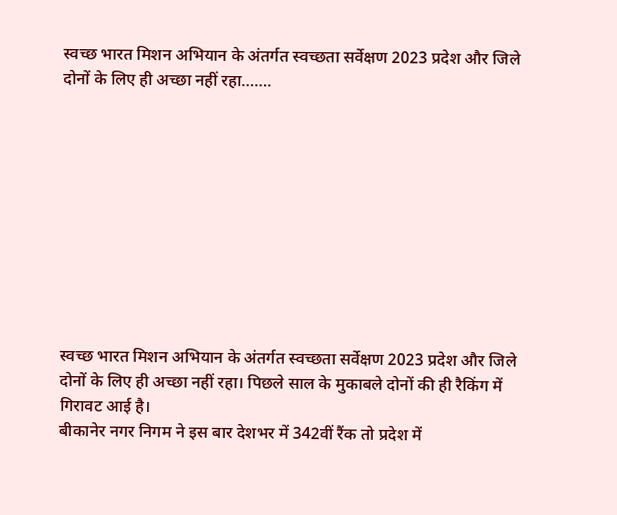स्वच्छ भारत मिशन अभियान के अंतर्गत स्वच्छता सर्वेक्षण 2023 प्रदेश और जिले दोनों के लिए ही अच्छा नहीं रहा…….










स्वच्छ भारत मिशन अभियान के अंतर्गत स्वच्छता सर्वेक्षण 2023 प्रदेश और जिले दोनों के लिए ही अच्छा नहीं रहा। पिछले साल के मुकाबले दोनों की ही रैकिंग में गिरावट आई है।
बीकानेर नगर निगम ने इस बार देशभर में 342वीं रैंक तो प्रदेश में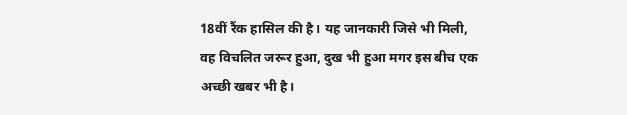18वीं रैंक हासिल की है। यह जानकारी जिसे भी मिली, वह विचलित जरूर हुआ, दुख भी हुआ मगर इस बीच एक अच्छी खबर भी है।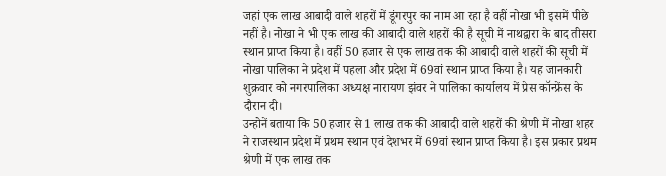जहां एक लाख आबादी वाले शहरों में डूंगरपुर का नाम आ रहा है वहीं नोखा भी इसमें पीछे नहीं है। नोखा ने भी एक लाख की आबादी वाले शहरों की है सूची में नाथद्वारा के बाद तीसरा स्थान प्राप्त किया है। वहीं 50 हजार से एक लाख तक की आबादी वाले शहरों की सूची में नोखा पालिका ने प्रदेश में पहला और प्रदेश में 69वां स्थान प्राप्त किया है। यह जानकारी शुक्रवार को नगरपालिका अध्यक्ष नारायण झंवर ने पालिका कार्यालय में प्रेस कॉन्फ्रेंस के दौरान दी।
उन्होनें बताया कि 50 हजार से 1 लाख तक की आबादी वाले शहरों की श्रेणी में नोखा शहर ने राजस्थान प्रदेश में प्रथम स्थान एवं देशभर में 69वां स्थान प्राप्त किया है। इस प्रकार प्रथम श्रेणी में एक लाख तक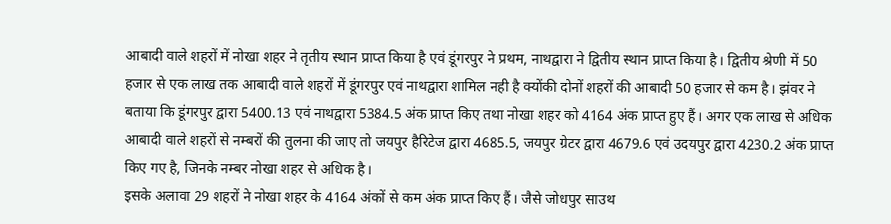आबादी वाले शहरों में नोखा शहर ने तृतीय स्थान प्राप्त किया है एवं डूंगरपुर ने प्रथम, नाथद्वारा ने द्वितीय स्थान प्राप्त किया है। द्वितीय श्रेणी में 50 हजार से एक लाख तक आबादी वाले शहरों में डूंगरपुर एवं नाथद्वारा शामिल नही है क्योंकी दोनों शहरों की आबादी 50 हजार से कम है। झंवर ने बताया कि डूंगरपुर द्वारा 5400.13 एवं नाथद्वारा 5384.5 अंक प्राप्त किए तथा नोखा शहर को 4164 अंक प्राप्त हुए हैं। अगर एक लाख से अधिक आबादी वाले शहरों से नम्बरों की तुलना की जाए तो जयपुर हैरिटेज द्वारा 4685.5, जयपुर ग्रेटर द्वारा 4679.6 एवं उदयपुर द्वारा 4230.2 अंक प्राप्त किए गए है, जिनके नम्बर नोखा शहर से अधिक है।
इसके अलावा 29 शहरों ने नोखा शहर के 4164 अंकों से कम अंक प्राप्त किए हैं। जैसे जोधपुर साउथ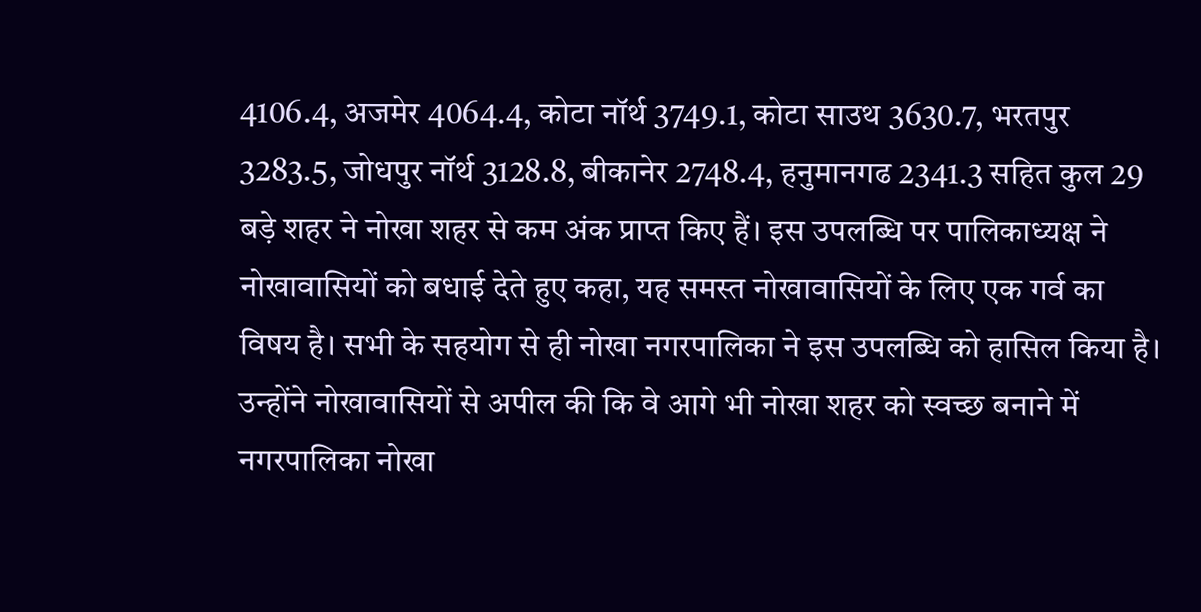4106.4, अजमेर 4064.4, कोटा नॉर्थ 3749.1, कोटा साउथ 3630.7, भरतपुर 3283.5, जोधपुर नॉर्थ 3128.8, बीकानेर 2748.4, हनुमानगढ 2341.3 सहित कुल 29 बड़े शहर ने नोखा शहर से कम अंक प्राप्त किए हैं। इस उपलब्धि पर पालिकाध्यक्ष ने नोखावासियों को बधाई देते हुए कहा, यह समस्त नोखावासियों के लिए एक गर्व का विषय है। सभी के सहयोग से ही नोखा नगरपालिका ने इस उपलब्धि को हासिल किया है। उन्होंने नोखावासियों से अपील की कि वे आगे भी नोखा शहर को स्वच्छ बनाने में नगरपालिका नोखा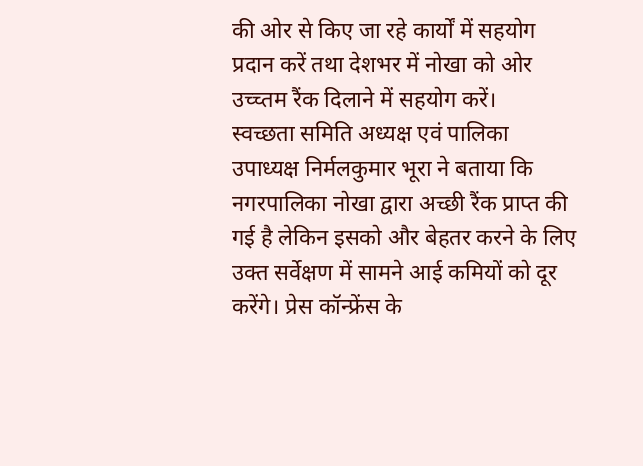की ओर से किए जा रहे कार्यों में सहयोग प्रदान करें तथा देशभर में नोखा को ओर उच्च्तम रैंक दिलाने में सहयोग करें।
स्वच्छता समिति अध्यक्ष एवं पालिका उपाध्यक्ष निर्मलकुमार भूरा ने बताया कि नगरपालिका नोखा द्वारा अच्छी रैंक प्राप्त की गई है लेकिन इसको और बेहतर करने के लिए उक्त सर्वेक्षण में सामने आई कमियों को दूर करेंगे। प्रेस कॉन्फ्रेंस के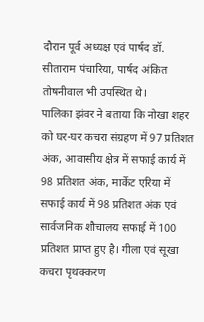दौरान पूर्व अध्यक्ष एवं पार्षद डॉ. सीताराम पंचारिया, पार्षद अंकित तोषनीवाल भी उपस्थित थे।
पालिका झंवर ने बताया कि नोखा शहर को घर-घर कचरा संग्रहण में 97 प्रतिशत अंक, आवासीय क्षेत्र में सफाई कार्य में 98 प्रतिशत अंक, मार्केट एरिया में सफाई कार्य में 98 प्रतिशत अंक एवं सार्वजनिक शौचालय सफाई में 100 प्रतिशत प्राप्त हुए है। गीला एवं सूखा कचरा पृथक्करण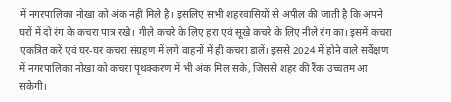में नगरपालिका नोखा को अंक नही मिले है। इसलिए सभी शहरवासियों से अपील की जाती है कि अपने घरों में दो रंग के कचरा पात्र रखे। गीले कचरे के लिए हरा एवं सूखे कचरे के लिए नीले रंग का। इसमें कचरा एकत्रित करें एवं घर-घर कचरा संग्रहण में लगे वाहनों में ही कचरा डालें। इससे 2024 में होने वाले सर्वेक्षण में नगरपालिका नोखा को कचरा पृथक्करण में भी अंक मिल सके, जिससे शहर की रैंक उच्चतम आ सकेगी।